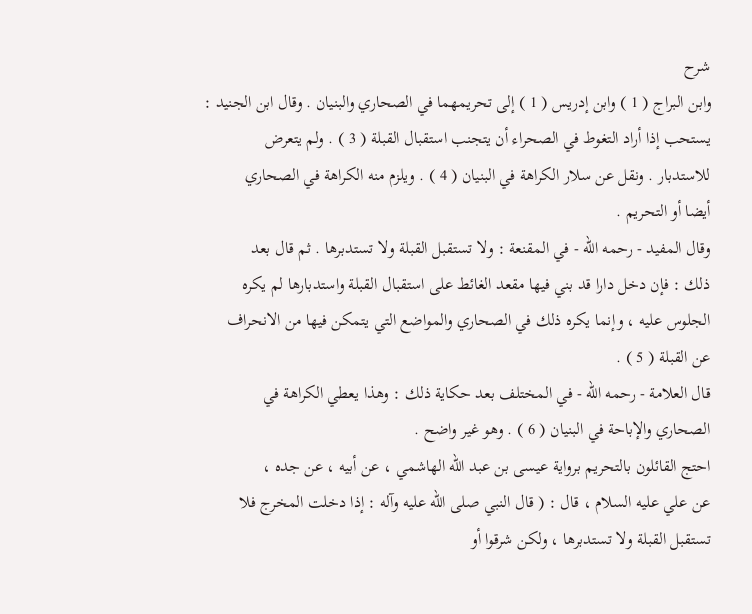شرح
وابن البراج ( 1 ) وابن إدريس ( 1 ) إلى تحريمهما في الصحاري والبنيان . وقال ابن الجنيد :
يستحب إذا أراد التغوط في الصحراء أن يتجنب استقبال القبلة ( 3 ) . ولم يتعرض
للاستدبار . ونقل عن سلار الكراهة في البنيان ( 4 ) . ويلزم منه الكراهة في الصحاري
أيضا أو التحريم .
وقال المفيد - رحمه الله - في المقنعة : ولا تستقبل القبلة ولا تستدبرها . ثم قال بعد
ذلك : فإن دخل دارا قد بني فيها مقعد الغائط على استقبال القبلة واستدبارها لم يكره
الجلوس عليه ، وإنما يكره ذلك في الصحاري والمواضع التي يتمكن فيها من الانحراف
عن القبلة ( 5 ) .
قال العلامة - رحمه الله - في المختلف بعد حكاية ذلك : وهذا يعطي الكراهة في
الصحاري والإباحة في البنيان ( 6 ) . وهو غير واضح .
احتج القائلون بالتحريم برواية عيسى بن عبد الله الهاشمي ، عن أبيه ، عن جده ،
عن علي عليه السلام ، قال : ( قال النبي صلى الله عليه وآله : إذا دخلت المخرج فلا
تستقبل القبلة ولا تستدبرها ، ولكن شرقوا أو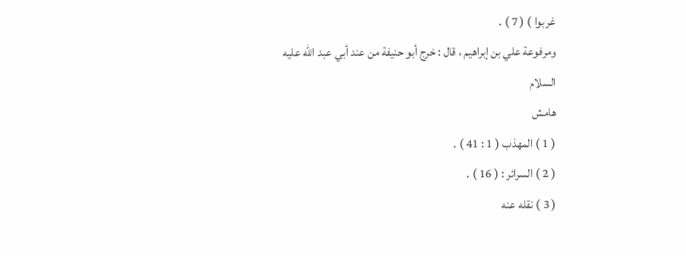غربوا ) ( 7 ) .
ومرفوعة علي بن إبراهيم ، قال : خرج أبو حنيفة من عند أبي عبد الله عليه السلام
هامش
( 1 ) المهذب ( 1 : 41 ) .
( 2 ) السرائر : ( 16 ) .
( 3 ) نقله عنه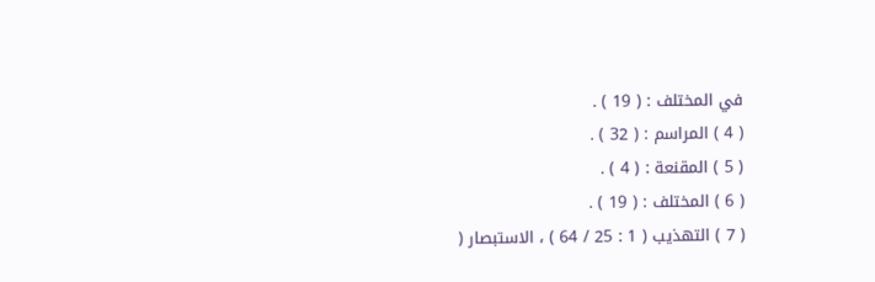في المختلف : ( 19 ) .
( 4 ) المراسم : ( 32 ) .
( 5 ) المقنعة : ( 4 ) .
( 6 ) المختلف : ( 19 ) .
( 7 ) التهذيب ( 1 : 25 / 64 ) ، الاستبصار (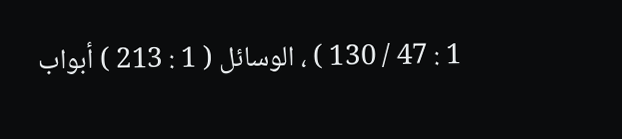1 : 47 / 130 ) ، الوسائل ( 1 : 213 ) أبواب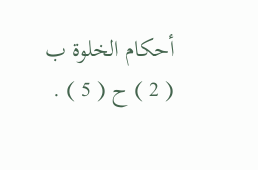أحكام الخلوة ب
( 2 ) ح ( 5 ) .